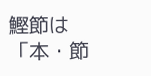鰹節は「本・節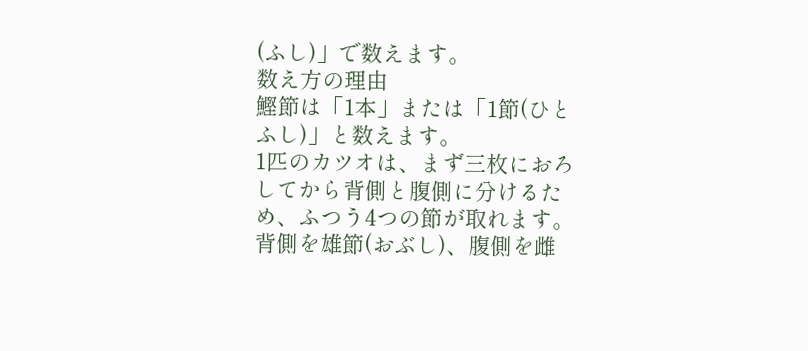(ふし)」で数えます。
数え方の理由
鰹節は「1本」または「1節(ひとふし)」と数えます。
1匹のカツオは、まず三枚におろしてから背側と腹側に分けるため、ふつう4つの節が取れます。背側を雄節(おぶし)、腹側を雌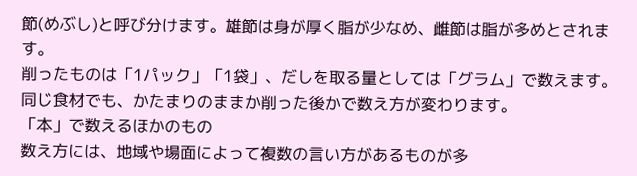節(めぶし)と呼び分けます。雄節は身が厚く脂が少なめ、雌節は脂が多めとされます。
削ったものは「1パック」「1袋」、だしを取る量としては「グラム」で数えます。同じ食材でも、かたまりのままか削った後かで数え方が変わります。
「本」で数えるほかのもの
数え方には、地域や場面によって複数の言い方があるものが多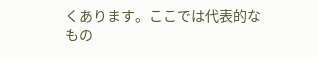くあります。ここでは代表的なもの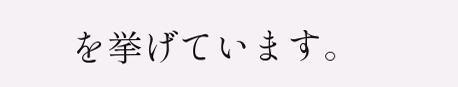を挙げています。